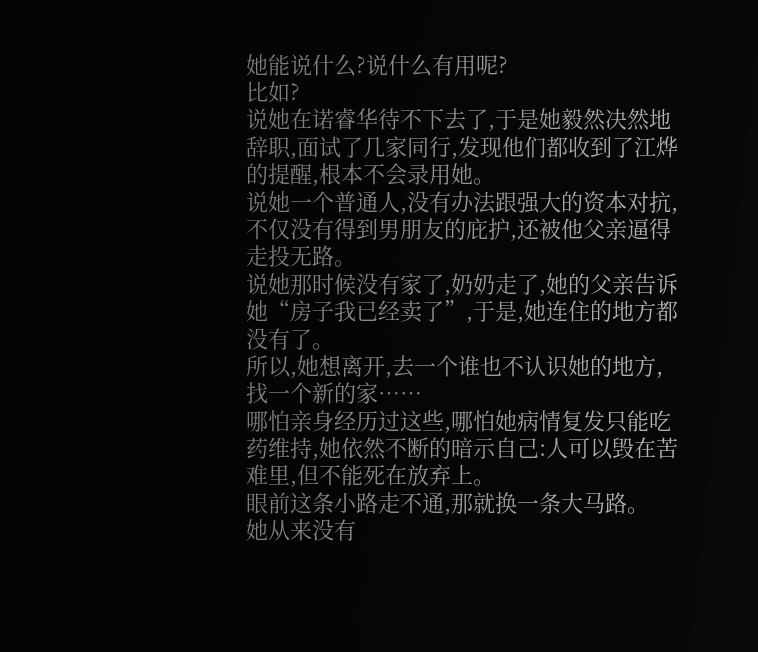她能说什么?说什么有用呢?
比如?
说她在诺睿华待不下去了,于是她毅然决然地辞职,面试了几家同行,发现他们都收到了江烨的提醒,根本不会录用她。
说她一个普通人,没有办法跟强大的资本对抗,不仅没有得到男朋友的庇护,还被他父亲逼得走投无路。
说她那时候没有家了,奶奶走了,她的父亲告诉她“房子我已经卖了”,于是,她连住的地方都没有了。
所以,她想离开,去一个谁也不认识她的地方,找一个新的家……
哪怕亲身经历过这些,哪怕她病情复发只能吃药维持,她依然不断的暗示自己:人可以毁在苦难里,但不能死在放弃上。
眼前这条小路走不通,那就换一条大马路。
她从来没有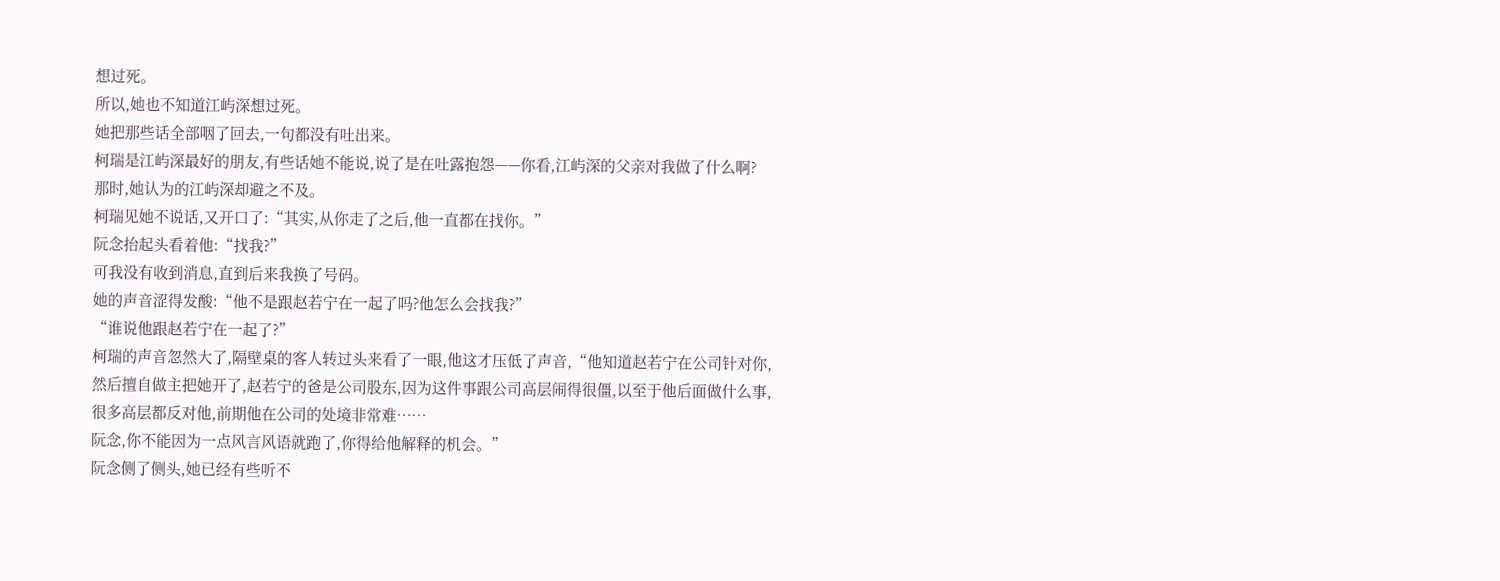想过死。
所以,她也不知道江屿深想过死。
她把那些话全部咽了回去,一句都没有吐出来。
柯瑞是江屿深最好的朋友,有些话她不能说,说了是在吐露抱怨——你看,江屿深的父亲对我做了什么啊?
那时,她认为的江屿深却避之不及。
柯瑞见她不说话,又开口了:“其实,从你走了之后,他一直都在找你。”
阮念抬起头看着他:“找我?”
可我没有收到消息,直到后来我换了号码。
她的声音涩得发酸:“他不是跟赵若宁在一起了吗?他怎么会找我?”
“谁说他跟赵若宁在一起了?”
柯瑞的声音忽然大了,隔壁桌的客人转过头来看了一眼,他这才压低了声音,“他知道赵若宁在公司针对你,然后擅自做主把她开了,赵若宁的爸是公司股东,因为这件事跟公司高层闹得很僵,以至于他后面做什么事,很多高层都反对他,前期他在公司的处境非常难……
阮念,你不能因为一点风言风语就跑了,你得给他解释的机会。”
阮念侧了侧头,她已经有些听不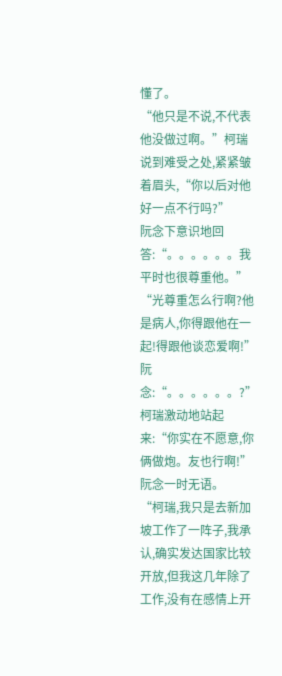懂了。
“他只是不说,不代表他没做过啊。”柯瑞说到难受之处,紧紧皱着眉头,“你以后对他好一点不行吗?”
阮念下意识地回答:“。。。。。。我平时也很尊重他。”
“光尊重怎么行啊?他是病人,你得跟他在一起!得跟他谈恋爱啊!”
阮念:“。。。。。。?”
柯瑞激动地站起来:“你实在不愿意,你俩做炮。友也行啊!”
阮念一时无语。
“柯瑞,我只是去新加坡工作了一阵子,我承认,确实发达国家比较开放,但我这几年除了工作,没有在感情上开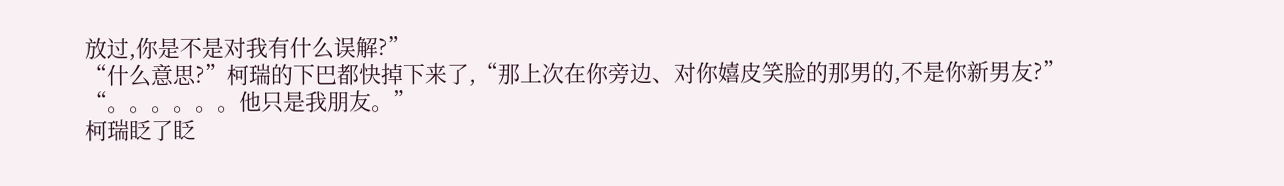放过,你是不是对我有什么误解?”
“什么意思?”柯瑞的下巴都快掉下来了,“那上次在你旁边、对你嬉皮笑脸的那男的,不是你新男友?”
“。。。。。。他只是我朋友。”
柯瑞眨了眨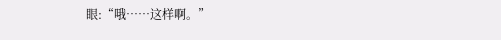眼:“哦……这样啊。”